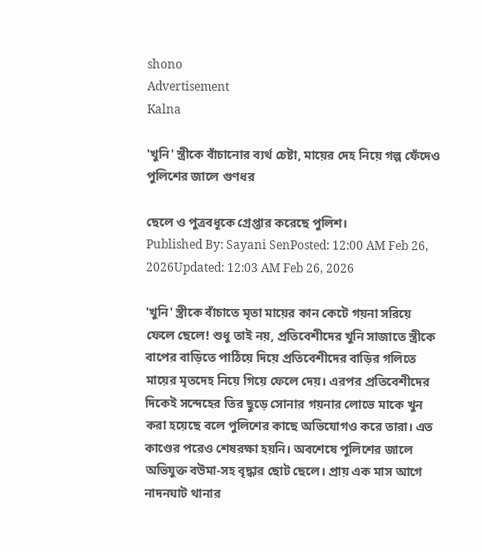shono
Advertisement
Kalna

'খুনি' স্ত্রীকে বাঁচানোর ব্যর্থ চেষ্টা, মায়ের দেহ নিয়ে গল্প ফেঁদেও পুলিশের জালে গুণধর

ছেলে ও পুত্রবধূকে গ্রেপ্তার করেছে পুলিশ।
Published By: Sayani SenPosted: 12:00 AM Feb 26, 2026Updated: 12:03 AM Feb 26, 2026

'খুনি' স্ত্রীকে বাঁচাতে মৃতা মায়ের কান কেটে গয়না সরিয়ে ফেলে ছেলে! শুধু তাই নয়, প্রতিবেশীদের খুনি সাজাতে স্ত্রীকে বাপের বাড়িতে পাঠিয়ে দিয়ে প্রতিবেশীদের বাড়ির গলিতে মায়ের মৃতদেহ নিয়ে গিয়ে ফেলে দেয়। এরপর প্রতিবেশীদের দিকেই সন্দেহের তির ছুড়ে সোনার গয়নার লোভে মাকে খুন করা হয়েছে বলে পুলিশের কাছে অভিযোগও করে তারা। এত কাণ্ডের পরেও শেষরক্ষা হয়নি। অবশেষে পুলিশের জালে অভিযুক্ত বউমা-সহ বৃদ্ধার ছোট ছেলে। প্রায় এক মাস আগে নাদনঘাট থানার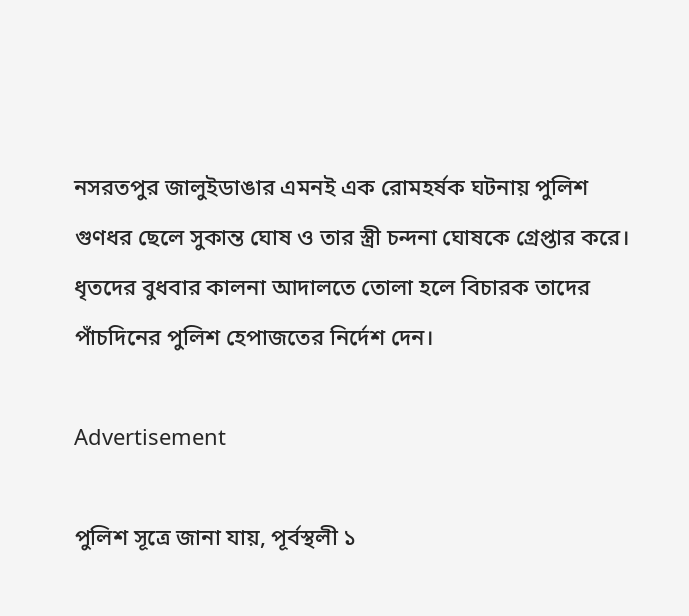নসরতপুর জালুইডাঙার এমনই এক রোমহর্ষক ঘটনায় পুলিশ গুণধর ছেলে সুকান্ত ঘোষ ও তার স্ত্রী চন্দনা ঘোষকে গ্রেপ্তার করে। ধৃতদের বুধবার কালনা আদালতে তোলা হলে বিচারক তাদের পাঁচদিনের পুলিশ হেপাজতের নির্দেশ দেন।

Advertisement

পুলিশ সূত্রে জানা যায়, পূর্বস্থলী ১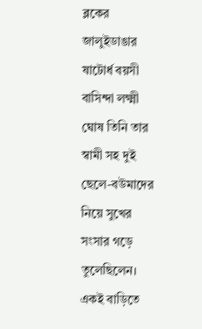ব্লকের জালুইডাঙার ষাটোর্ধ বয়সী বাসিন্দা লক্ষ্মী ঘোষ তিনি তার স্বামী সহ দুই ছেলে-বউমাদের নিয়ে সুখের সংসার গড়ে তুলেছিলেন। একই বাড়িতে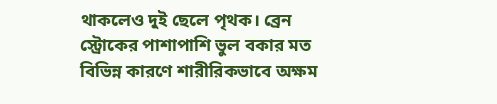থাকলেও দুই ছেলে পৃথক। ব্রেন স্ট্রোকের পাশাপাশি ভুল বকার মত বিভিন্ন কারণে শারীরিকভাবে অক্ষম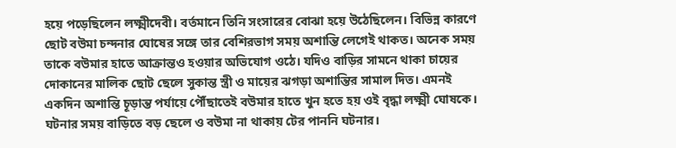হয়ে পড়েছিলেন লক্ষ্মীদেবী। বর্তমানে তিনি সংসারের বোঝা হয়ে উঠেছিলেন। বিভিন্ন কারণে ছোট বউমা চন্দনার ঘোষের সঙ্গে তার বেশিরভাগ সময় অশান্তি লেগেই থাকত। অনেক সময় তাকে বউমার হাতে আক্রান্তও হওয়ার অভিযোগ ওঠে। যদিও বাড়ির সামনে থাকা চায়ের দোকানের মালিক ছোট ছেলে সুকান্ত স্ত্রী ও মায়ের ঝগড়া অশান্তির সামাল দিত। এমনই একদিন অশান্তি চূড়ান্ত পর্যায়ে পৌঁছাতেই বউমার হাতে খুন হতে হয় ওই বৃদ্ধা লক্ষ্মী ঘোষকে। ঘটনার সময় বাড়িতে বড় ছেলে ও বউমা না থাকায় টের পাননি ঘটনার।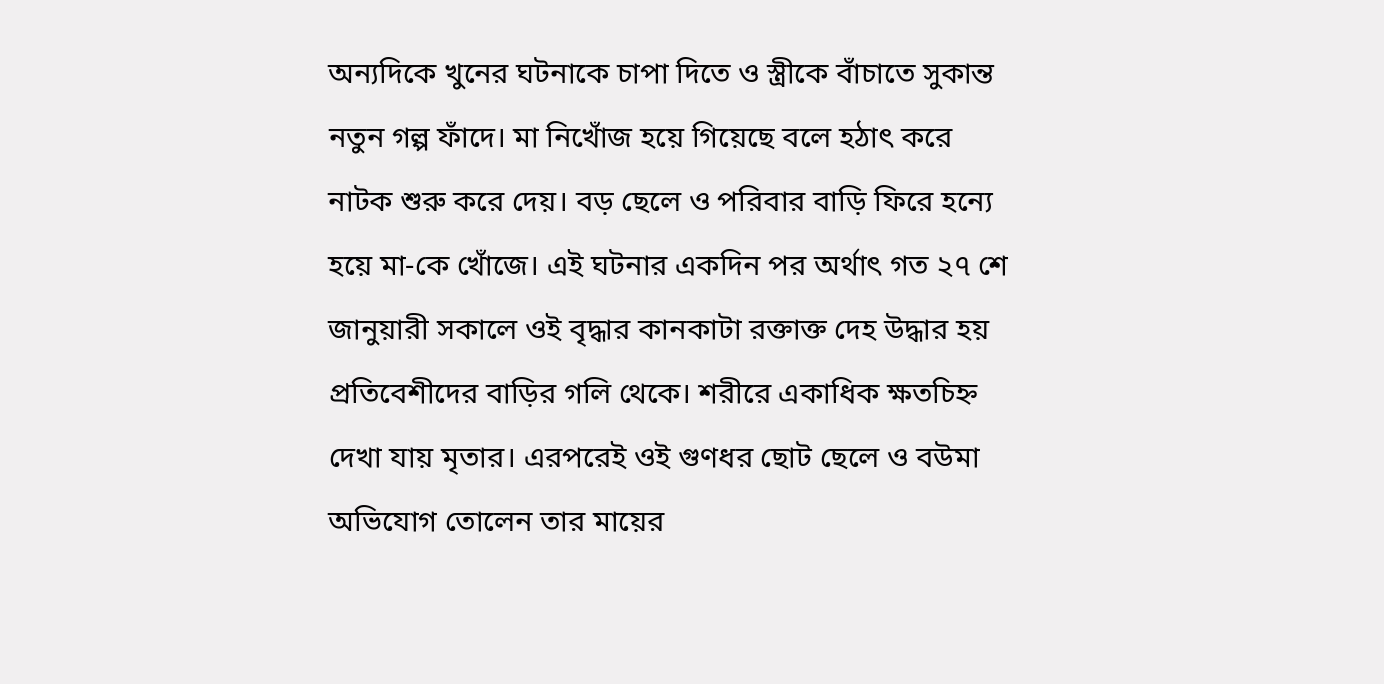অন্যদিকে খুনের ঘটনাকে চাপা দিতে ও স্ত্রীকে বাঁচাতে সুকান্ত নতুন গল্প ফাঁদে। মা নিখোঁজ হয়ে গিয়েছে বলে হঠাৎ করে নাটক শুরু করে দেয়। বড় ছেলে ও পরিবার বাড়ি ফিরে হন্যে হয়ে মা-কে খোঁজে। এই ঘটনার একদিন পর অর্থাৎ গত ২৭ শে জানুয়ারী সকালে ওই বৃদ্ধার কানকাটা রক্তাক্ত দেহ উদ্ধার হয় প্রতিবেশীদের বাড়ির গলি থেকে। শরীরে একাধিক ক্ষতচিহ্ন দেখা যায় মৃতার। এরপরেই ওই গুণধর ছোট ছেলে ও বউমা অভিযোগ তোলেন তার মায়ের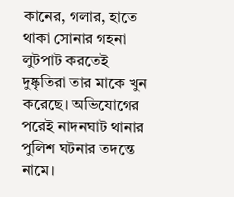কানের, গলার, হাতে থাকা সোনার গহনা লুটপাট করতেই দুষ্কৃতিরা তার মাকে খুন করেছে। অভিযোগের পরেই নাদনঘাট থানার পুলিশ ঘটনার তদন্তে নামে।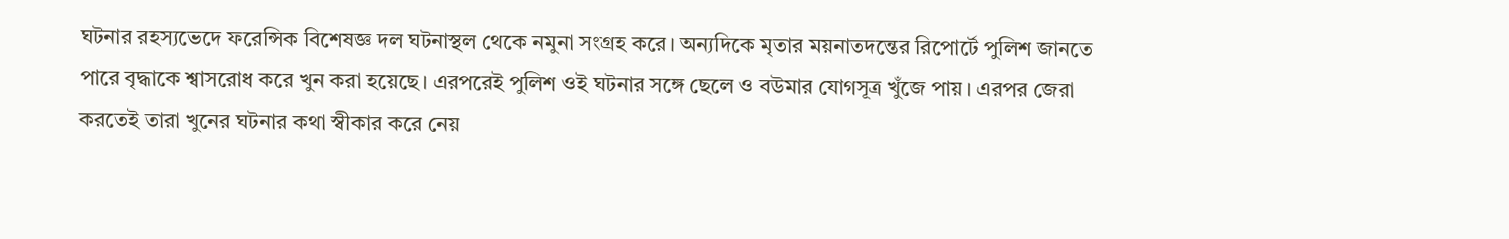ঘটনার রহস্যভেদে ফরেন্সিক বিশেষজ্ঞ দল ঘটনাস্থল থেকে নমুনা সংগ্রহ করে। অন্যদিকে মৃতার ময়নাতদন্তের রিপোর্টে পুলিশ জানতে পারে বৃদ্ধাকে শ্বাসরোধ করে খুন করা হয়েছে। এরপরেই পুলিশ ওই ঘটনার সঙ্গে ছেলে ও বউমার যোগসূত্র খুঁজে পায়। এরপর জেরা করতেই তারা খুনের ঘটনার কথা স্বীকার করে নেয়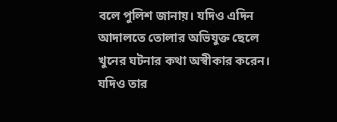বলে পুলিশ জানায়। যদিও এদিন আদালতে তোলার অভিযুক্ত ছেলে খুনের ঘটনার কথা অস্বীকার করেন। যদিও তার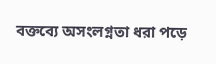বক্তব্যে অসংলগ্নতা ধরা পড়ে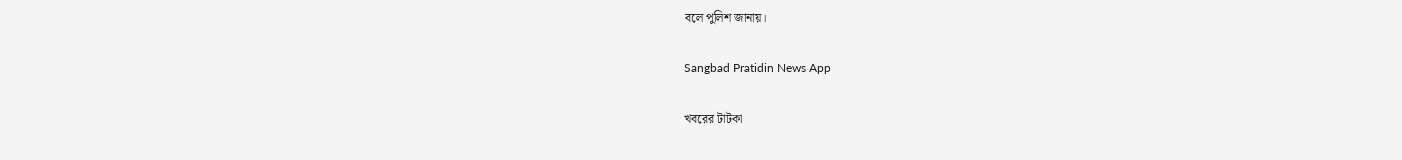বলে পুলিশ জানায়।

Sangbad Pratidin News App

খবরের টাটকা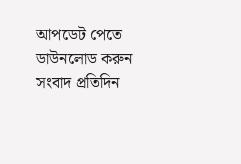আপডেট পেতে ডাউনলোড করুন সংবাদ প্রতিদিন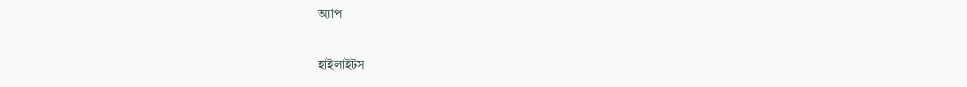অ্যাপ

হাইলাইটস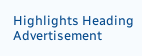Highlights Heading
Advertisement